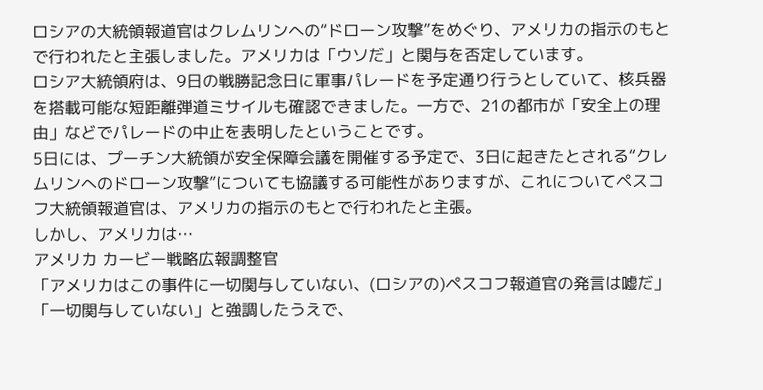ロシアの大統領報道官はクレムリンへの“ドローン攻撃”をめぐり、アメリカの指示のもとで行われたと主張しました。アメリカは「ウソだ」と関与を否定しています。
ロシア大統領府は、9日の戦勝記念日に軍事パレードを予定通り行うとしていて、核兵器を搭載可能な短距離弾道ミサイルも確認できました。一方で、21の都市が「安全上の理由」などでパレードの中止を表明したということです。
5日には、プーチン大統領が安全保障会議を開催する予定で、3日に起きたとされる“クレムリンへのドローン攻撃”についても協議する可能性がありますが、これについてペスコフ大統領報道官は、アメリカの指示のもとで行われたと主張。
しかし、アメリカは…
アメリカ カービー戦略広報調整官
「アメリカはこの事件に一切関与していない、(ロシアの)ペスコフ報道官の発言は嘘だ」
「一切関与していない」と強調したうえで、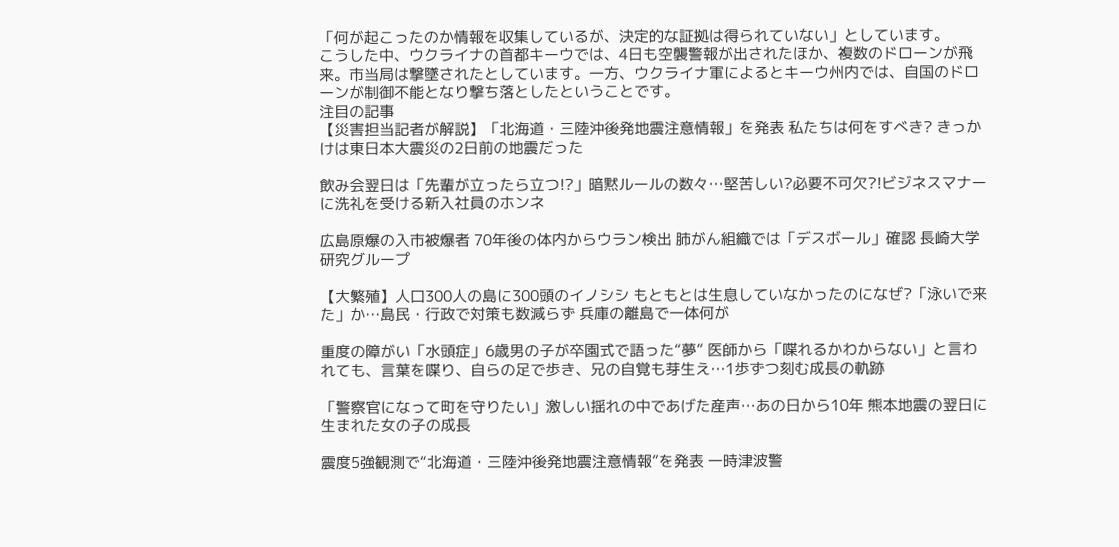「何が起こったのか情報を収集しているが、決定的な証拠は得られていない」としています。
こうした中、ウクライナの首都キーウでは、4日も空襲警報が出されたほか、複数のドローンが飛来。市当局は撃墜されたとしています。一方、ウクライナ軍によるとキーウ州内では、自国のドローンが制御不能となり撃ち落としたということです。
注目の記事
【災害担当記者が解説】「北海道・三陸沖後発地震注意情報」を発表 私たちは何をすべき? きっかけは東日本大震災の2日前の地震だった

飲み会翌日は「先輩が立ったら立つ!?」暗黙ルールの数々…堅苦しい?必要不可欠?!ビジネスマナーに洗礼を受ける新入社員のホンネ

広島原爆の入市被爆者 70年後の体内からウラン検出 肺がん組織では「デスボール」確認 長崎大学研究グループ

【大繁殖】人口300人の島に300頭のイノシシ もともとは生息していなかったのになぜ?「泳いで来た」か…島民・行政で対策も数減らず 兵庫の離島で一体何が

重度の障がい「水頭症」6歳男の子が卒園式で語った“夢” 医師から「喋れるかわからない」と言われても、言葉を喋り、自らの足で歩き、兄の自覚も芽生え…1歩ずつ刻む成長の軌跡

「警察官になって町を守りたい」激しい揺れの中であげた産声…あの日から10年 熊本地震の翌日に生まれた女の子の成長

震度5強観測で“北海道・三陸沖後発地震注意情報”を発表 一時津波警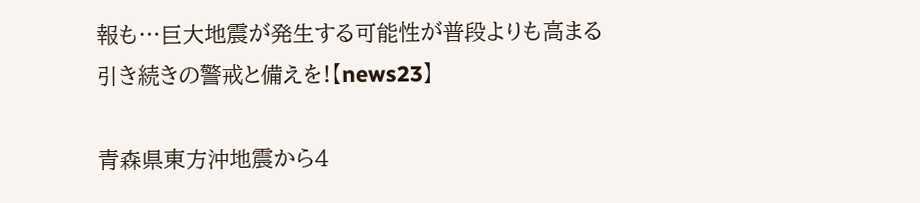報も…巨大地震が発生する可能性が普段よりも高まる 引き続きの警戒と備えを!【news23】

青森県東方沖地震から4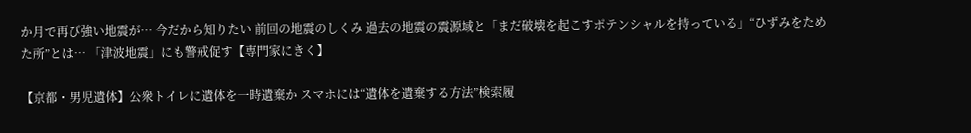か月で再び強い地震が… 今だから知りたい 前回の地震のしくみ 過去の地震の震源域と「まだ破壊を起こすポテンシャルを持っている」“ひずみをためた所”とは… 「津波地震」にも警戒促す【専門家にきく】

【京都・男児遺体】公衆トイレに遺体を一時遺棄か スマホには“遺体を遺棄する方法”検索履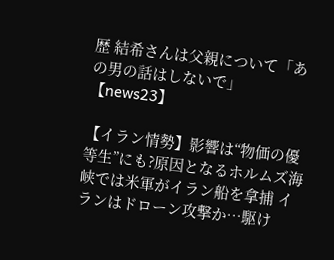歴 結希さんは父親について「あの男の話はしないで」【news23】

【イラン情勢】影響は“物価の優等生”にも?原因となるホルムズ海峡では米軍がイラン船を拿捕 イランはドローン攻撃か…駆け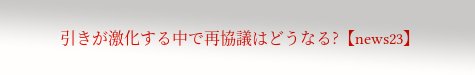引きが激化する中で再協議はどうなる?【news23】